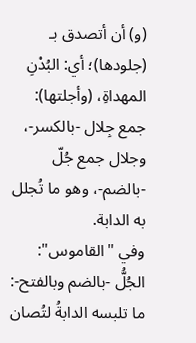(و) أن أتصدق بـ (جلودها)؛ أي: البُدْنِ المهداةِ، (وأجلتها): جمع جِلال -بالكسر-، وجلال جمع جُلّ -بالضم-، وهو ما تُجلل به الدابة.
وفي "القاموس": الجُلُّ -بالضم وبالفتح-: ما تلبسه الدابةُ لتُصان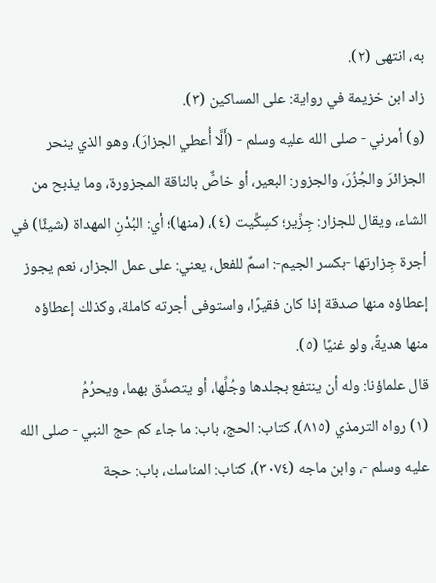به، انتهى (٢).
زاد ابن خزيمة في رواية: على المساكين (٣).
(و) أمرني - صلى الله عليه وسلم - (أَلَّا أُعطي الجزارَ)، وهو الذي ينحر الجزائرَ والجُزُرَ، والجزور: البعير، أو خاصٌّ بالناقة المجزورة، وما يذبح من الشاء، ويقال للجزار: جِزِّير؛ كسِكِّيت (٤)، (منها)؛ أي: البُدْنِ المهداة (شيئًا) في أجرة جِزارتها -بكسر الجيم-: اسمٌ للفعل، يعني: على عمل الجزار، نعم يجوز إعطاؤه منها صدقة إذا كان فقيرًا، واستوفى أجرته كاملة، وكذلك إعطاؤه منها هديةً، ولو غنيًا (٥).
قال علماؤنا: وله أن ينتفع بجلدها وجُلِّها، أو يتصدَّق بهما، ويحرُمُ
(١) رواه الترمذي (٨١٥)، كتاب: الحج، باب: ما جاء كم حج النبي - صلى الله عليه وسلم -، وابن ماجه (٣٠٧٤)، كتاب: المناسك، باب: حجة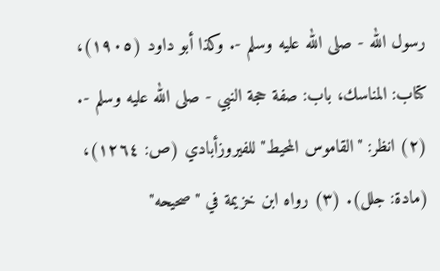رسول الله - صلى الله عليه وسلم -. وكذا أبو داود (١٩٠٥)، كتاب: المناسك، باب: صفة حجة النبي - صلى الله عليه وسلم -. (٢) انظر: "القاموس المحيط" للفيروزأبادي (ص: ١٢٦٤)، (مادة: جلل). (٣) رواه ابن خزيمة في "صحيحه"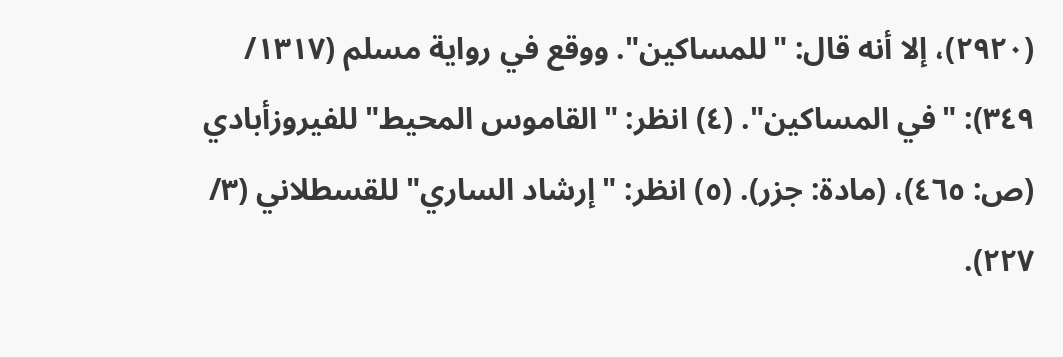(٢٩٢٠)، إلا أنه قال: "للمساكين". ووقع في رواية مسلم (١٣١٧/ ٣٤٩): "في المساكين". (٤) انظر: "القاموس المحيط" للفيروزأبادي (ص: ٤٦٥)، (مادة: جزر). (٥) انظر: "إرشاد الساري" للقسطلاني (٣/ ٢٢٧).